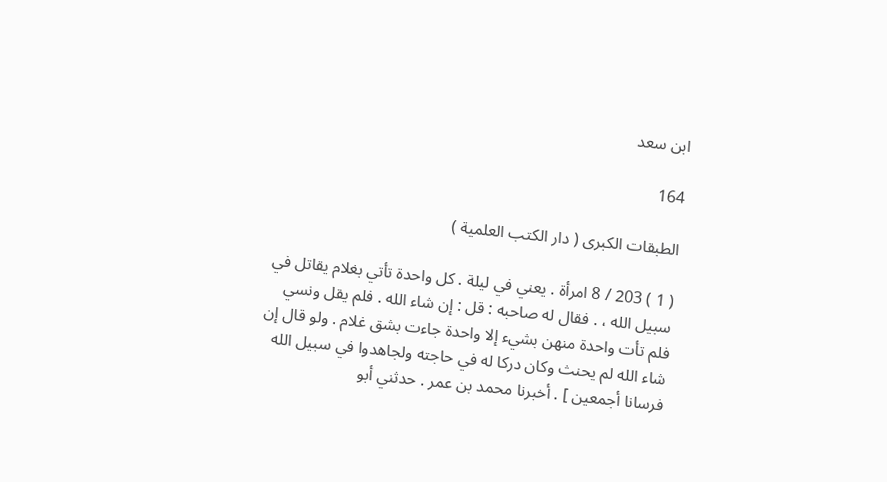ابن سعد

164

الطبقات الكبرى ( دار الكتب العلمية )

( 1 ) 203 / 8 امرأة . يعني في ليلة . كل واحدة تأتي بغلام يقاتل في سبيل الله ، . فقال له صاحبه : قل : إن شاء الله . فلم يقل ونسي فلم تأت واحدة منهن بشيء إلا واحدة جاءت بشق غلام . ولو قال إن شاء الله لم يحنث وكان دركا له في حاجته ولجاهدوا في سبيل الله فرسانا أجمعين ] . أخبرنا محمد بن عمر . حدثني أبو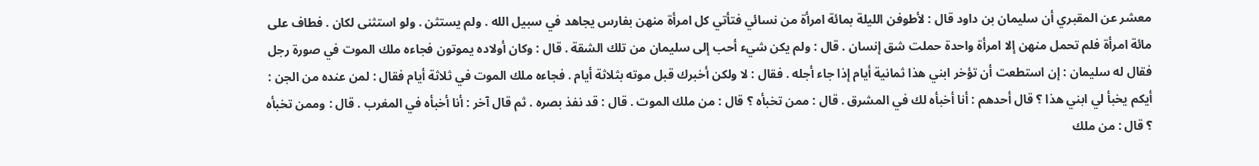معشر عن المقبري أن سليمان بن داود قال : لأطوفن الليلة بمائة امرأة من نسائي فتأتي كل امرأة منهن بفارس يجاهد في سبيل الله . ولم يستثن . ولو استثنى لكان . فطاف على مائة امرأة فلم تحمل منهن إلا امرأة واحدة حملت شق إنسان . قال : ولم يكن شيء أحب إلى سليمان من تلك الشقة . قال : وكان أولاده يموتون فجاءه ملك الموت في صورة رجل فقال له سليمان : إن استطعت أن تؤخر ابني هذا ثمانية أيام إذا جاء أجله . فقال : لا ولكن أخبرك قبل موته بثلاثة أيام . فجاءه ملك الموت في ثلاثة أيام فقال : لمن عنده من الجن : أيكم يخبأ لي ابني هذا ؟ قال أحدهم : أنا أخبأه لك في المشرق . قال : ممن تخبأه ؟ قال : من ملك الموت . قال : قد نفذ بصره . ثم قال آخر : أنا أخبأه في المغرب . قال : وممن تخبأه ؟ قال : من ملك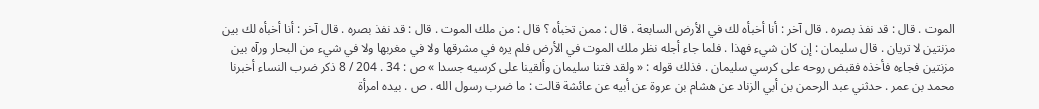الموت . قال : قد نفذ بصره . قال آخر : أنا أخبأه لك في الأرض السابعة . قال : ممن تخبأه ؟ قال : من ملك الموت . قال : قد نفذ بصره . قال آخر : أنا أخبأه لك بين مزنتين لا تريان . قال سليمان : إن كان شيء فهذا . فلما جاء أجله نظر ملك الموت في الأرض فلم يره في مشرقها ولا في مغربها ولا في شيء من البحار ورآه بين مزنتين فجاءه فأخذه فقبض روحه على كرسي سليمان . فذلك قوله : « ولقد فتنا سليمان وألقينا على كرسيه جسدا » ص : 34 . 204 / 8 ذكر ضرب النساء أخبرنا محمد بن عمر . حدثني عبد الرحمن بن أبي الزناد عن هشام بن عروة عن أبيه عن عائشة قالت : ما ضرب رسول الله . ص . بيده امرأة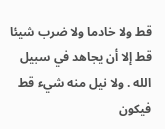قط ولا خادما ولا ضرب شيئا قط إلا أن يجاهد في سبيل الله . ولا نيل منه شيء قط فيكون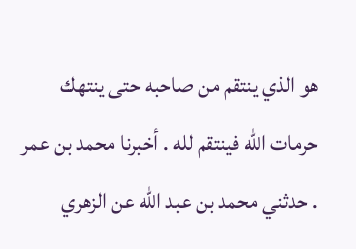هو الذي ينتقم من صاحبه حتى ينتهك حرمات الله فينتقم لله . أخبرنا محمد بن عمر . حدثني محمد بن عبد الله عن الزهري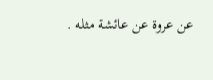عن عروة عن عائشة مثله .